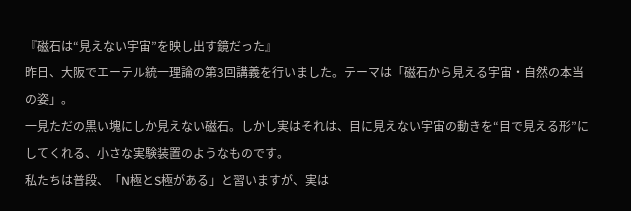『磁石は“見えない宇宙”を映し出す鏡だった』
昨日、大阪でエーテル統一理論の第3回講義を行いました。テーマは「磁石から見える宇宙・自然の本当の姿」。
一見ただの黒い塊にしか見えない磁石。しかし実はそれは、目に見えない宇宙の動きを“目で見える形”にしてくれる、小さな実験装置のようなものです。
私たちは普段、「N極とS極がある」と習いますが、実は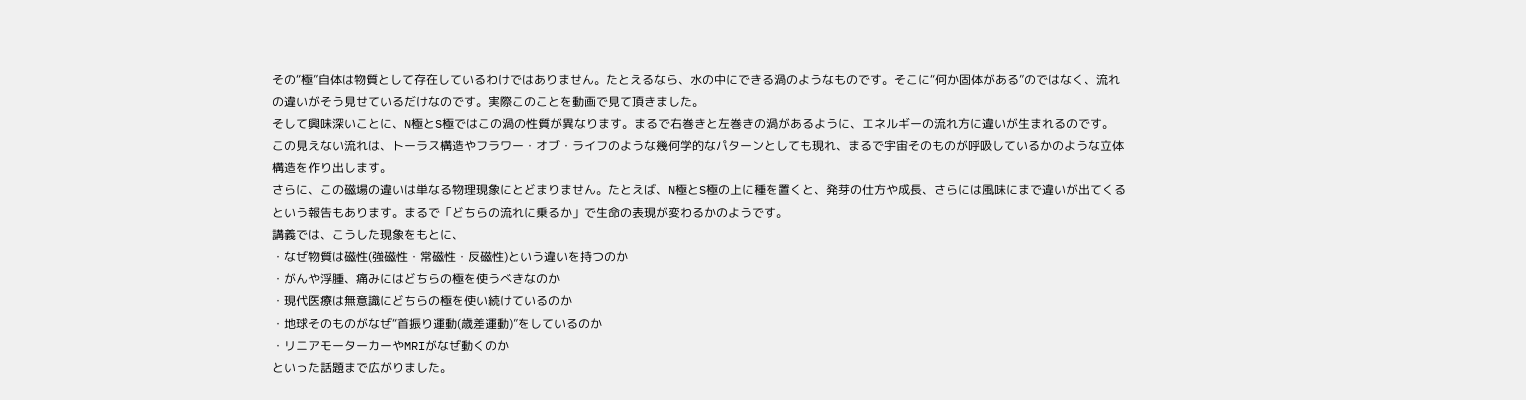その“極”自体は物質として存在しているわけではありません。たとえるなら、水の中にできる渦のようなものです。そこに“何か固体がある”のではなく、流れの違いがそう見せているだけなのです。実際このことを動画で見て頂きました。
そして興味深いことに、N極とS極ではこの渦の性質が異なります。まるで右巻きと左巻きの渦があるように、エネルギーの流れ方に違いが生まれるのです。
この見えない流れは、トーラス構造やフラワー・オブ・ライフのような幾何学的なパターンとしても現れ、まるで宇宙そのものが呼吸しているかのような立体構造を作り出します。
さらに、この磁場の違いは単なる物理現象にとどまりません。たとえば、N極とS極の上に種を置くと、発芽の仕方や成長、さらには風味にまで違いが出てくるという報告もあります。まるで「どちらの流れに乗るか」で生命の表現が変わるかのようです。
講義では、こうした現象をもとに、
・なぜ物質は磁性(強磁性・常磁性・反磁性)という違いを持つのか
・がんや浮腫、痛みにはどちらの極を使うべきなのか
・現代医療は無意識にどちらの極を使い続けているのか
・地球そのものがなぜ“首振り運動(歳差運動)”をしているのか
・リニアモーターカーやMRIがなぜ動くのか
といった話題まで広がりました。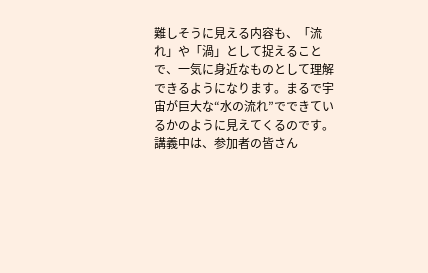難しそうに見える内容も、「流れ」や「渦」として捉えることで、一気に身近なものとして理解できるようになります。まるで宇宙が巨大な“水の流れ”でできているかのように見えてくるのです。
講義中は、参加者の皆さん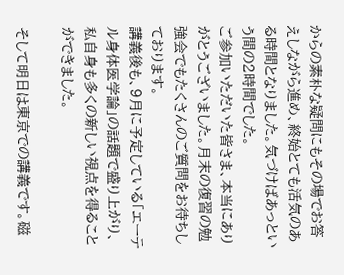からの素朴な疑問にもその場でお答えしながら進め、終始とても活気のある時間となりました。気づけばあっという間の2時間でした。
ご参加いただいた皆さま、本当にありがとうございました。月末の復習の勉強会でもたくさんのご質問をお待ちしております。
講義後も、9月に予定している「エーテル身体医学論」の話題で盛り上がり、私自身も多くの新しい視点を得ることができました。

そして明日は東京での講義です。磁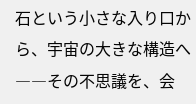石という小さな入り口から、宇宙の大きな構造へ――その不思議を、会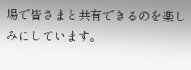場で皆さまと共有できるのを楽しみにしています。